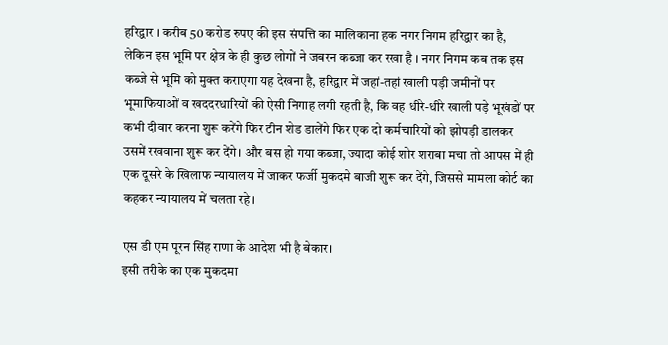हरिद्वार । करीब 50 करोड रुपए की इस संपत्ति का मालिकाना हक नगर निगम हरिद्वार का है, लेकिन इस भूमि पर क्षेत्र के ही कुछ लोगों ने जबरन कब्जा कर रखा है । नगर निगम कब तक इस कब्जे से भूमि को मुक्त कराएगा यह देखना है, हरिद्वार में जहां-तहां खाली पड़ी जमीनों पर भूमाफियाओं व खददरधारियों की ऐसी निगाह लगी रहती है, कि वह धीरे-धीरे खाली पड़े भूखंडों पर कभी दीवार करना शुरू करेंगे फिर टीन शेड डालेंगे फिर एक दो कर्मचारियों को झोपड़ी डालकर उसमें रखवाना शुरू कर देंगे। और बस हो गया कब्जा, ज्यादा कोई शोर शराबा मचा तो आपस में ही एक दूसरे के खिलाफ न्यायालय में जाकर फर्जी मुकदमे बाजी शुरू कर देंगे, जिससे मामला कोर्ट का कहकर न्यायालय में चलता रहे।

एस डी एम पूरन सिंह राणा के आदेश भी है बेकार।
इसी तरीके का एक मुकदमा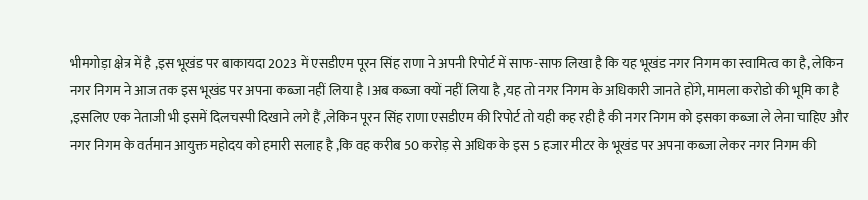भीमगोड़ा क्षेत्र में है ,इस भूखंड पर बाकायदा 2023 में एसडीएम पूरन सिंह राणा ने अपनी रिपोर्ट में साफ-साफ लिखा है कि यह भूखंड नगर निगम का स्वामित्व का है, लेकिन नगर निगम ने आज तक इस भूखंड पर अपना कब्जा नहीं लिया है ।अब कब्जा क्यों नहीं लिया है ,यह तो नगर निगम के अधिकारी जानते होंगे, मामला करोडो की भूमि का है ,इसलिए एक नेताजी भी इसमें दिलचस्पी दिखाने लगे हैं ,लेकिन पूरन सिंह राणा एसडीएम की रिपोर्ट तो यही कह रही है की नगर निगम को इसका कब्जा ले लेना चाहिए और नगर निगम के वर्तमान आयुक्त महोदय को हमारी सलाह है ,कि वह करीब 50 करोड़ से अधिक के इस 5 हजार मीटर के भूखंड पर अपना कब्जा लेकर नगर निगम की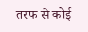तरफ से कोई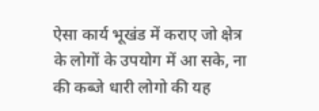ऐसा कार्य भूखंड में कराए जो क्षेत्र के लोगों के उपयोग में आ सके, ना की कब्जे धारी लोगो की यह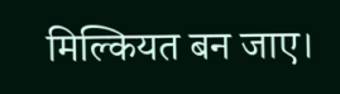मिल्कियत बन जाए।